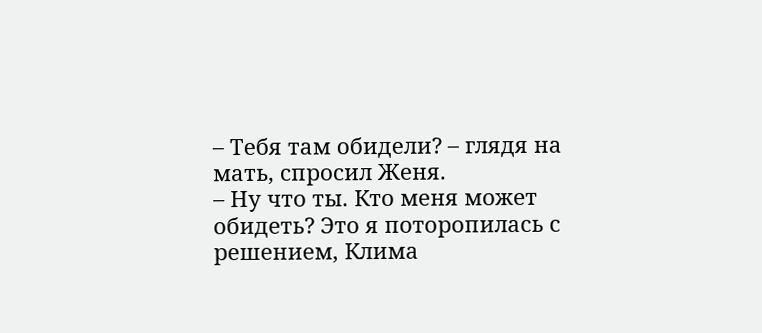– Тебя там обидели? – глядя на мать, спросил Женя.
– Ну что ты. Кто меня может обидеть? Это я поторопилась с решением, Клима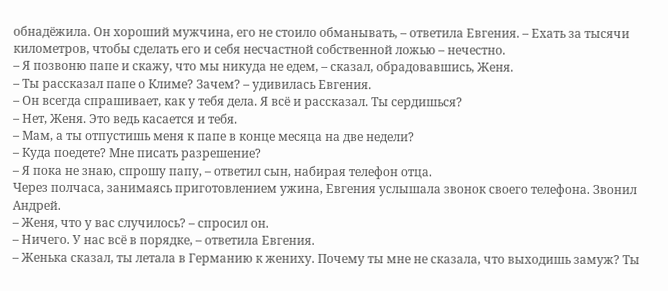обнадёжила. Он хороший мужчина, его не стоило обманывать, – ответила Евгения. – Ехать за тысячи километров, чтобы сделать его и себя несчастной собственной ложью – нечестно.
– Я позвоню папе и скажу, что мы никуда не едем, – сказал, обрадовавшись, Женя.
– Ты рассказал папе о Климе? Зачем? – удивилась Евгения.
– Он всегда спрашивает, как у тебя дела. Я всё и рассказал. Ты сердишься?
– Нет, Женя. Это ведь касается и тебя.
– Мам, а ты отпустишь меня к папе в конце месяца на две недели?
– Куда поедете? Мне писать разрешение?
– Я пока не знаю, спрошу папу, – ответил сын, набирая телефон отца.
Через полчаса, занимаясь приготовлением ужина, Евгения услышала звонок своего телефона. Звонил Андрей.
– Женя, что у вас случилось? – спросил он.
– Ничего. У нас всё в порядке, – ответила Евгения.
– Женька сказал, ты летала в Германию к жениху. Почему ты мне не сказала, что выходишь замуж? Ты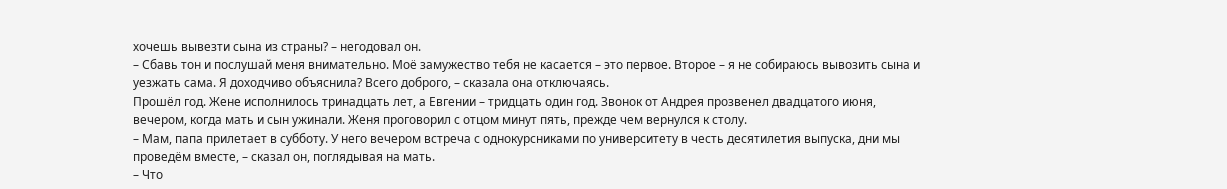хочешь вывезти сына из страны? – негодовал он.
– Сбавь тон и послушай меня внимательно. Моё замужество тебя не касается – это первое. Второе – я не собираюсь вывозить сына и уезжать сама. Я доходчиво объяснила? Всего доброго, – сказала она отключаясь.
Прошёл год. Жене исполнилось тринадцать лет, а Евгении – тридцать один год. Звонок от Андрея прозвенел двадцатого июня, вечером, когда мать и сын ужинали. Женя проговорил с отцом минут пять, прежде чем вернулся к столу.
– Мам, папа прилетает в субботу. У него вечером встреча с однокурсниками по университету в честь десятилетия выпуска, дни мы проведём вместе, – сказал он, поглядывая на мать.
– Что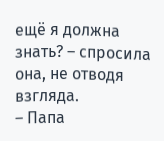ещё я должна знать? – спросила она, не отводя взгляда.
– Папа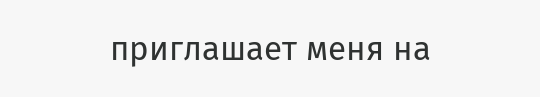приглашает меня на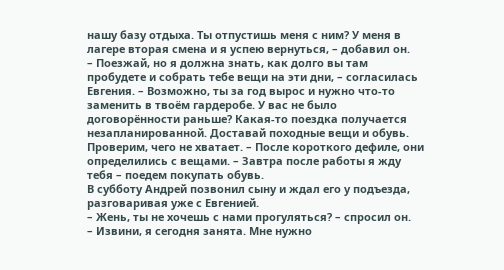нашу базу отдыха. Ты отпустишь меня с ним? У меня в лагере вторая смена и я успею вернуться, – добавил он.
– Поезжай, но я должна знать, как долго вы там пробудете и собрать тебе вещи на эти дни, – согласилась Евгения. – Возможно, ты за год вырос и нужно что-то заменить в твоём гардеробе. У вас не было договорённости раньше? Какая-то поездка получается незапланированной. Доставай походные вещи и обувь. Проверим, чего не хватает. – После короткого дефиле, они определились с вещами. – Завтра после работы я жду тебя – поедем покупать обувь.
В субботу Андрей позвонил сыну и ждал его у подъезда, разговаривая уже с Евгенией.
– Жень, ты не хочешь с нами прогуляться? – спросил он.
– Извини, я сегодня занята. Мне нужно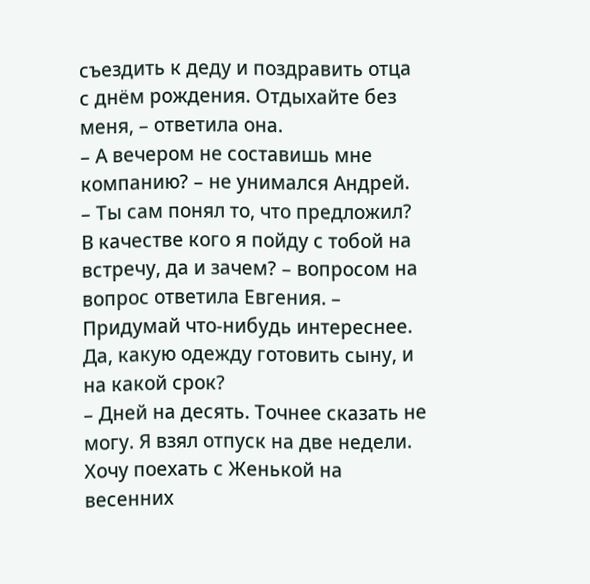съездить к деду и поздравить отца с днём рождения. Отдыхайте без меня, – ответила она.
– А вечером не составишь мне компанию? – не унимался Андрей.
– Ты сам понял то, что предложил? В качестве кого я пойду с тобой на встречу, да и зачем? – вопросом на вопрос ответила Евгения. – Придумай что-нибудь интереснее. Да, какую одежду готовить сыну, и на какой срок?
– Дней на десять. Точнее сказать не могу. Я взял отпуск на две недели. Хочу поехать с Женькой на весенних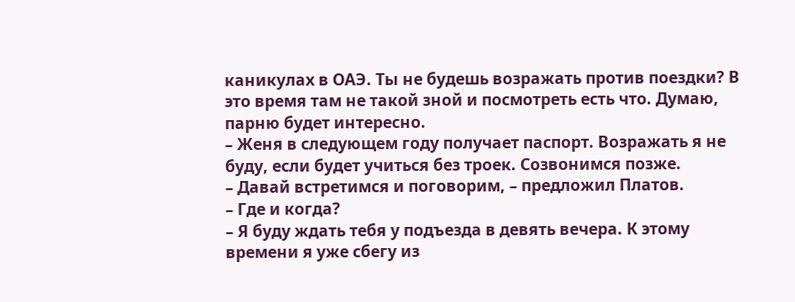каникулах в ОАЭ. Ты не будешь возражать против поездки? В это время там не такой зной и посмотреть есть что. Думаю, парню будет интересно.
– Женя в следующем году получает паспорт. Возражать я не буду, если будет учиться без троек. Созвонимся позже.
– Давай встретимся и поговорим, – предложил Платов.
– Где и когда?
– Я буду ждать тебя у подъезда в девять вечера. К этому времени я уже сбегу из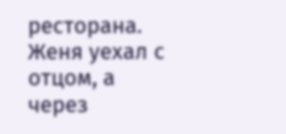ресторана.
Женя уехал с отцом, а через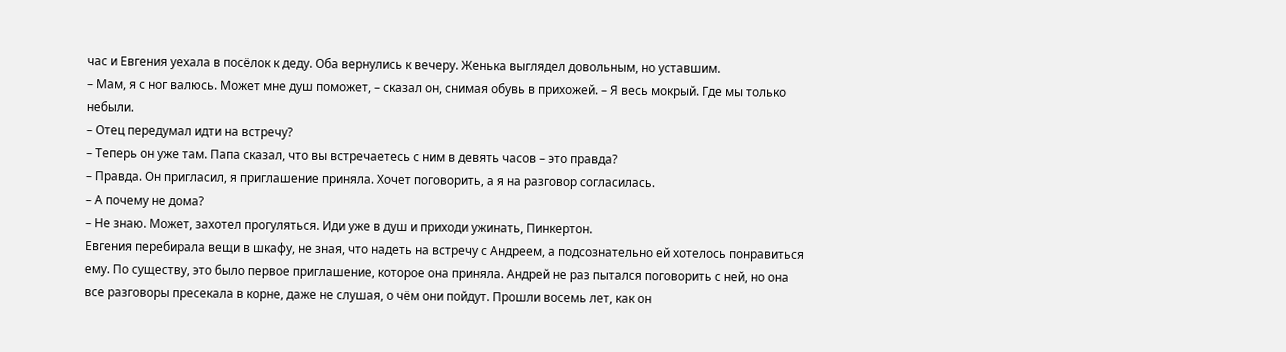час и Евгения уехала в посёлок к деду. Оба вернулись к вечеру. Женька выглядел довольным, но уставшим.
– Мам, я с ног валюсь. Может мне душ поможет, – сказал он, снимая обувь в прихожей. – Я весь мокрый. Где мы только небыли.
– Отец передумал идти на встречу?
– Теперь он уже там. Папа сказал, что вы встречаетесь с ним в девять часов – это правда?
– Правда. Он пригласил, я приглашение приняла. Хочет поговорить, а я на разговор согласилась.
– А почему не дома?
– Не знаю. Может, захотел прогуляться. Иди уже в душ и приходи ужинать, Пинкертон.
Евгения перебирала вещи в шкафу, не зная, что надеть на встречу с Андреем, а подсознательно ей хотелось понравиться ему. По существу, это было первое приглашение, которое она приняла. Андрей не раз пытался поговорить с ней, но она все разговоры пресекала в корне, даже не слушая, о чём они пойдут. Прошли восемь лет, как он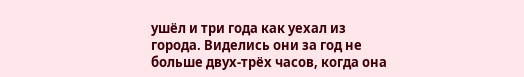ушёл и три года как уехал из города. Виделись они за год не больше двух-трёх часов, когда она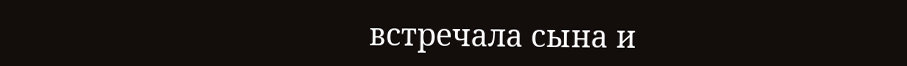встречала сына и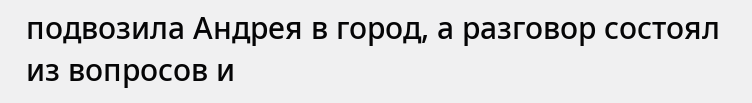подвозила Андрея в город, а разговор состоял из вопросов и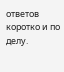ответов коротко и по делу.